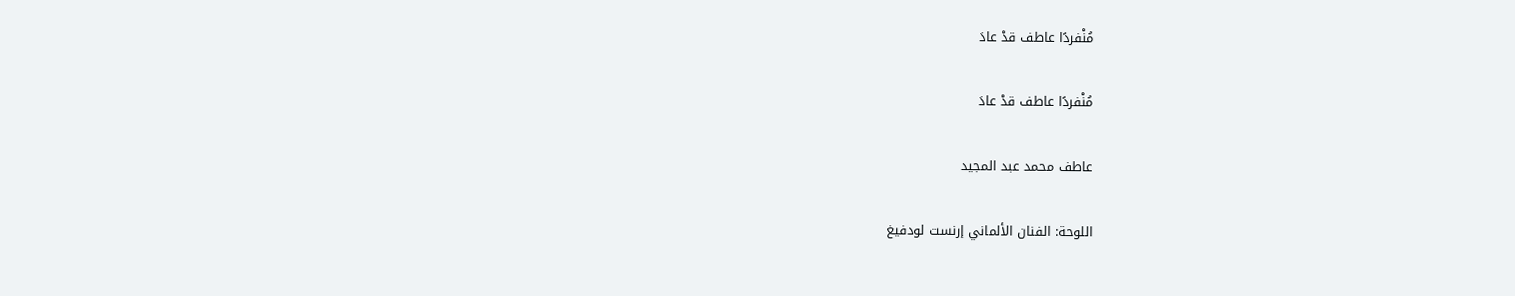مُنْفردًا عاطف قدْ عادَ

مُنْفردًا عاطف قدْ عادَ

عاطف محمد عبد المجيد

اللوحة: الفنان الألماني إرنست لودفيغ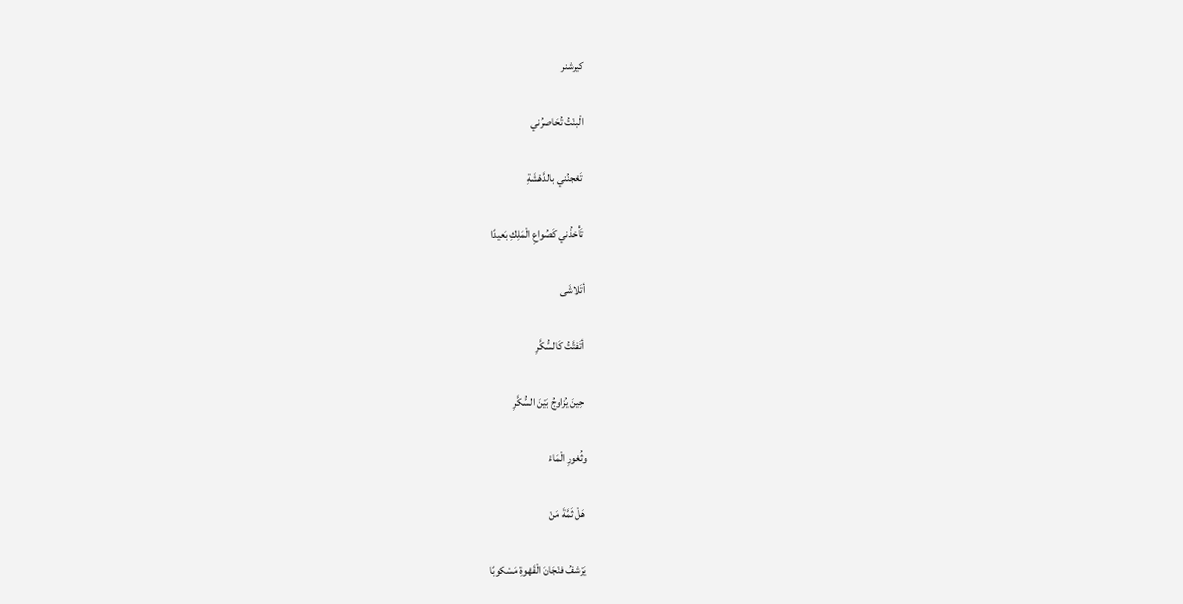كيرشنر

الْبنْتُ تُحَاصرُني

 تَعْجنُني بالدَّهْشَةِ

 تَأْخذُني كَصُواعِ الْمَلِكِ بَعيدًا

أتَلاشَى

 أتَفتَّتُ كَالسُّكَّرِ

 حِينَ يُزاوجُ بَيْنَ السُّكَّرِ

وثُغورِ الْمَاءْ

 هَلْ ثَمَّةَ مَنْ

 يَرْشفُ فنْجَانَ الْقَهْوةِ مَسْكوبًا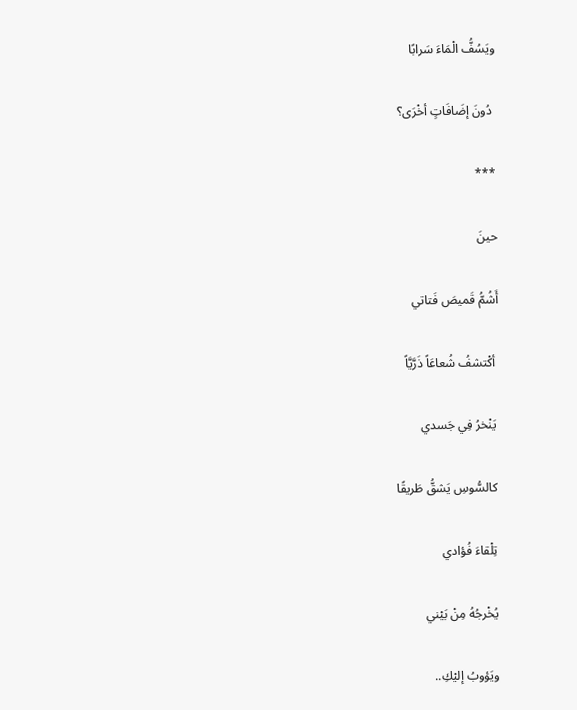ويَسُفُّ الْمَاءَ سَرابًا

 دُونَ إضَافَاتٍ أخْرَى؟

***

حينَ

أَشُمُّ قَميصَ فَتاتي

 أكْتشفُ شُعاعَاً ذَرَّيَّاً

 يَنْخرُ فِي جَسدي

 كالسُّوسِ يَشقُّ طَريقًا

 تِلْقاءَ فُؤادي

 يُخْرجُهُ مِنْ بَيْني

 ويَؤوبُ إليْكِ..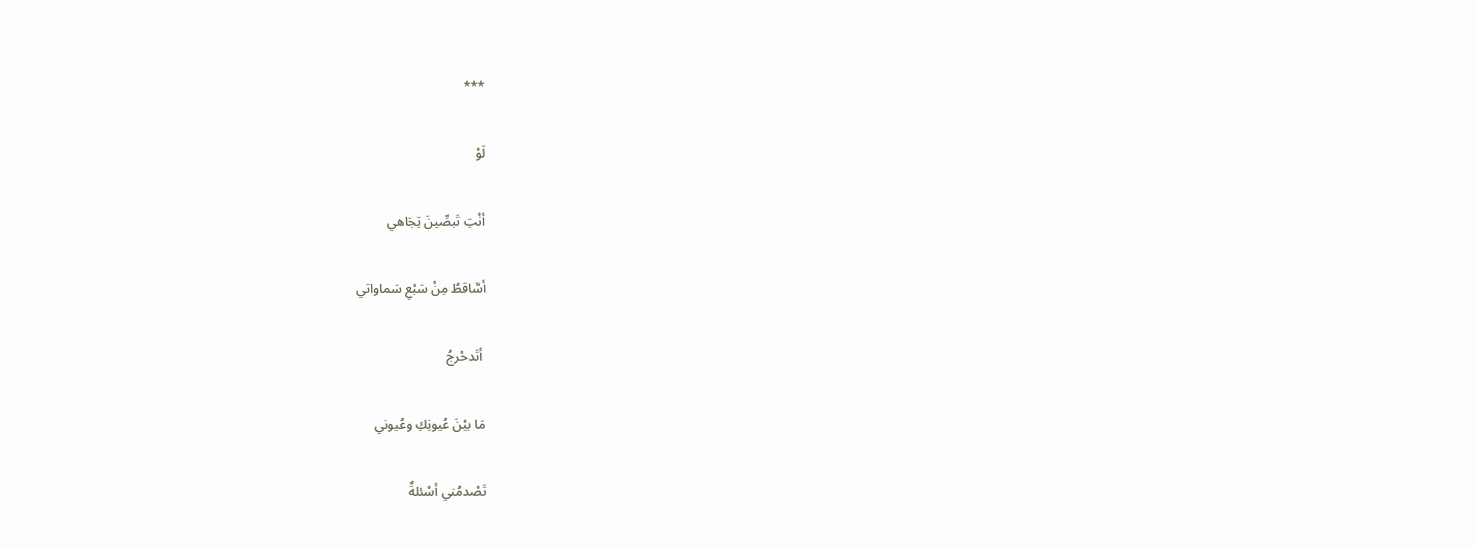***

لَوْ

أنْتِ تَبصِّينَ تِجَاهي

أسَّاقطُ مِنْ سَبْعِ سَماواتي

 أتَدحْرجُ

مَا بيْنَ عُيونِكِ وعُيوني

تَصْدمُني أسْئلةٌ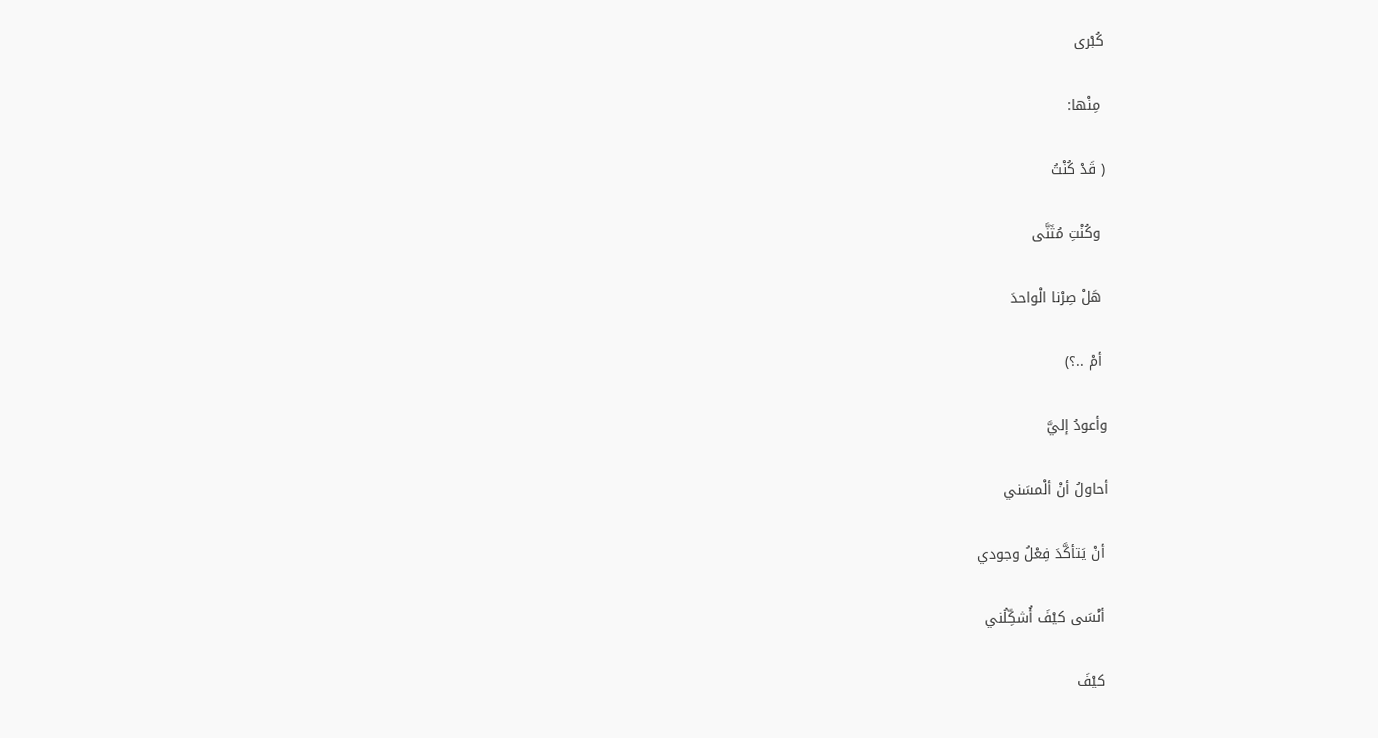كُبْرى

 مِنْها:

( قَدْ كُنْتُ

 وكُنْتِ مُثَنَّى

 هَلْ صِرْنا الْواحدَ

 أمْ ..؟)

وأعودُ إليَّ

أحاولُ أنْ ألْمسَني

 أنْ يَتأكَّدَ فِعْلُ وجودي

 أنْسَى كيْفَ أُشكِّلُني

 كيْفَ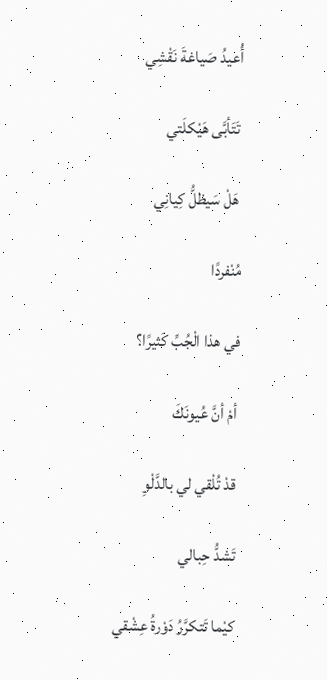أُعيدُ صَياغةَ نَقْشِي

 تَتَأبَّى هَيْكلَتي

 هَلْ سَيظلُّ كِيانِي

مُنْفردًا

في هذا الْجُبِّ كَثيرًا؟

 أمْ أنَّ عُيونَكَ

 قدْ تُلْقي لي بالدَّلْوِ

 تَشدُّ حِبالي

 كيْما تَتكرَّرُ دَوْرةُ عِشْقي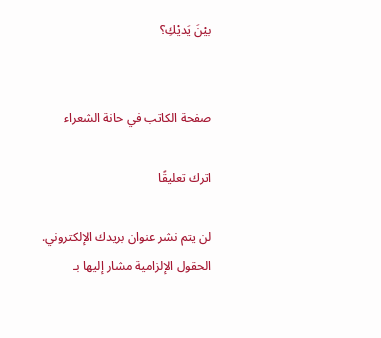بيْنَ يَديْكِ؟


صفحة الكاتب في حانة الشعراء

اترك تعليقًا

لن يتم نشر عنوان بريدك الإلكتروني. الحقول الإلزامية مشار إليها بـ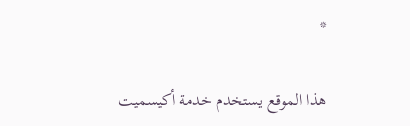*

هذا الموقع يستخدم خدمة أكيسميت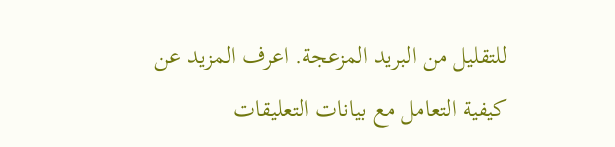للتقليل من البريد المزعجة. اعرف المزيد عن كيفية التعامل مع بيانات التعليقات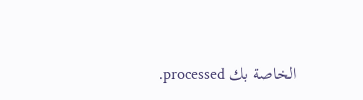الخاصة بك processed.